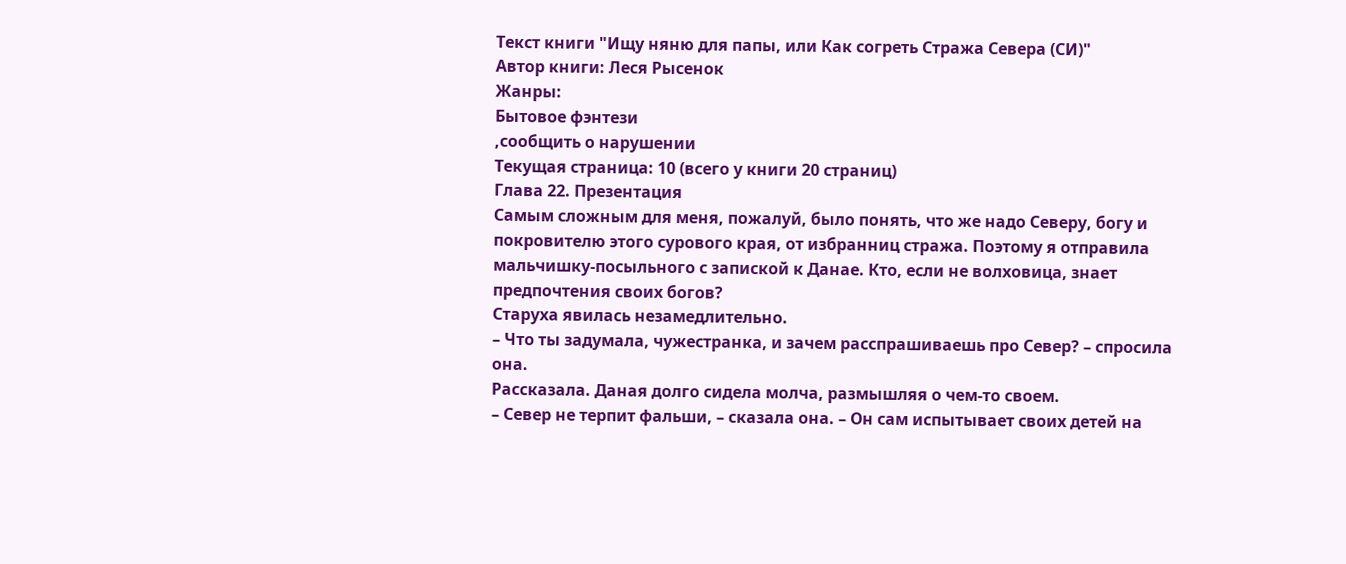Текст книги "Ищу няню для папы, или Как согреть Стража Севера (СИ)"
Автор книги: Леся Рысенок
Жанры:
Бытовое фэнтези
,сообщить о нарушении
Текущая страница: 10 (всего у книги 20 страниц)
Глава 22. Презентация
Самым сложным для меня, пожалуй, было понять, что же надо Северу, богу и покровителю этого сурового края, от избранниц стража. Поэтому я отправила мальчишку-посыльного с запиской к Данае. Кто, если не волховица, знает предпочтения своих богов?
Старуха явилась незамедлительно.
– Что ты задумала, чужестранка, и зачем расспрашиваешь про Север? – спросила она.
Рассказала. Даная долго сидела молча, размышляя о чем-то своем.
– Север не терпит фальши, – сказала она. – Он сам испытывает своих детей на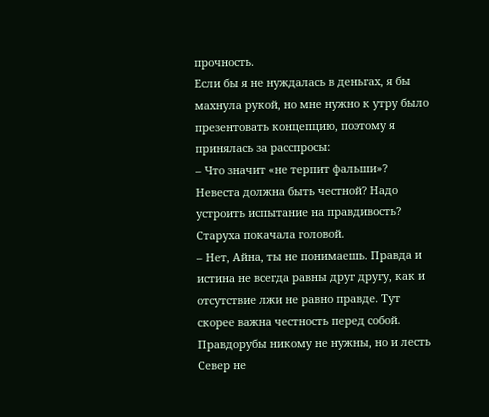прочность.
Если бы я не нуждалась в деньгах, я бы махнула рукой, но мне нужно к утру было презентовать концепцию, поэтому я принялась за расспросы:
– Что значит «не терпит фальши»? Невеста должна быть честной? Надо устроить испытание на правдивость?
Старуха покачала головой.
– Нет, Айна, ты не понимаешь. Правда и истина не всегда равны друг другу, как и отсутствие лжи не равно правде. Тут скорее важна честность перед собой. Правдорубы никому не нужны, но и лесть Север не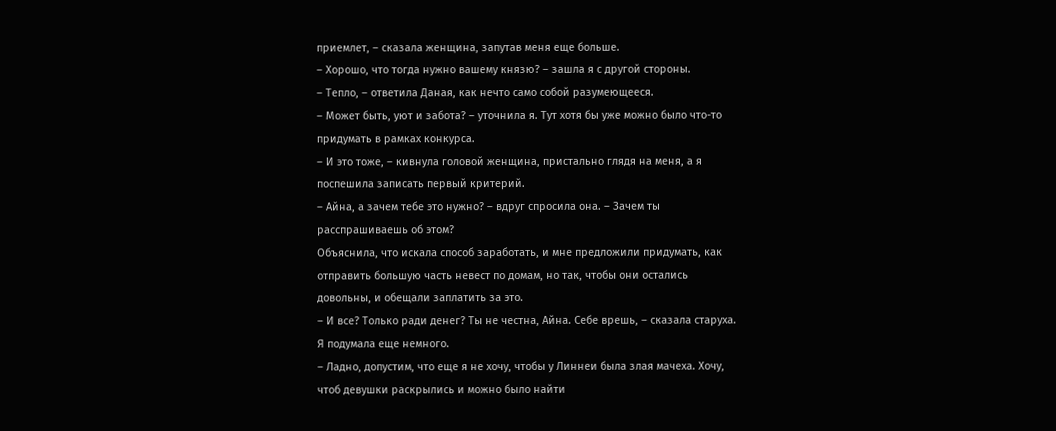приемлет, – сказала женщина, запутав меня еще больше.
– Хорошо, что тогда нужно вашему князю? – зашла я с другой стороны.
– Тепло, – ответила Даная, как нечто само собой разумеющееся.
– Может быть, уют и забота? – уточнила я. Тут хотя бы уже можно было что-то придумать в рамках конкурса.
– И это тоже, – кивнула головой женщина, пристально глядя на меня, а я поспешила записать первый критерий.
– Айна, а зачем тебе это нужно? – вдруг спросила она. – Зачем ты расспрашиваешь об этом?
Объяснила, что искала способ заработать, и мне предложили придумать, как отправить большую часть невест по домам, но так, чтобы они остались довольны, и обещали заплатить за это.
– И все? Только ради денег? Ты не честна, Айна. Себе врешь, – сказала старуха.
Я подумала еще немного.
– Ладно, допустим, что еще я не хочу, чтобы у Линнеи была злая мачеха. Хочу, чтоб девушки раскрылись и можно было найти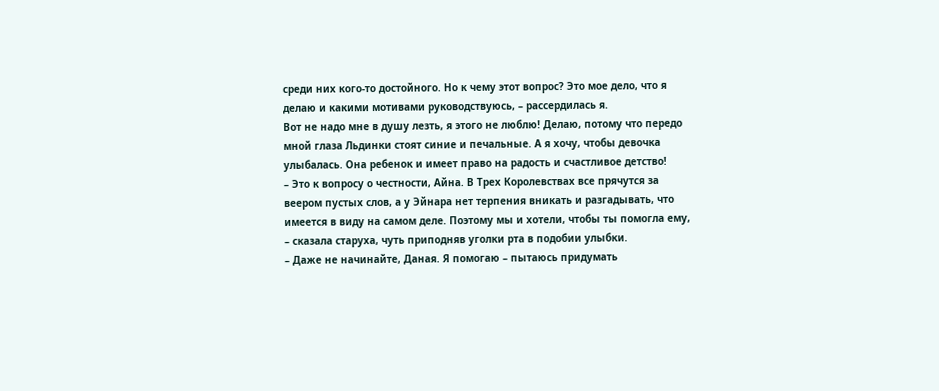среди них кого-то достойного. Но к чему этот вопрос? Это мое дело, что я делаю и какими мотивами руководствуюсь, – рассердилась я.
Вот не надо мне в душу лезть, я этого не люблю! Делаю, потому что передо мной глаза Льдинки стоят синие и печальные. А я хочу, чтобы девочка улыбалась. Она ребенок и имеет право на радость и счастливое детство!
– Это к вопросу о честности, Айна. В Трех Королевствах все прячутся за веером пустых слов, а у Эйнара нет терпения вникать и разгадывать, что имеется в виду на самом деле. Поэтому мы и хотели, чтобы ты помогла ему, – сказала старуха, чуть приподняв уголки рта в подобии улыбки.
– Даже не начинайте, Даная. Я помогаю – пытаюсь придумать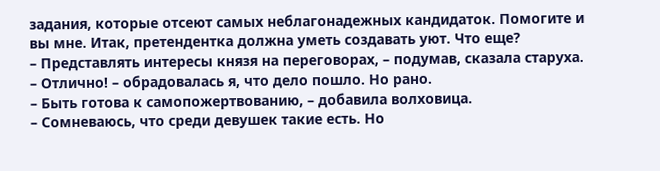задания, которые отсеют самых неблагонадежных кандидаток. Помогите и вы мне. Итак, претендентка должна уметь создавать уют. Что еще?
– Представлять интересы князя на переговорах, – подумав, сказала старуха.
– Отлично! – обрадовалась я, что дело пошло. Но рано.
– Быть готова к самопожертвованию, – добавила волховица.
– Сомневаюсь, что среди девушек такие есть. Но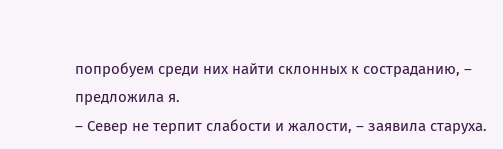попробуем среди них найти склонных к состраданию, – предложила я.
– Север не терпит слабости и жалости, – заявила старуха.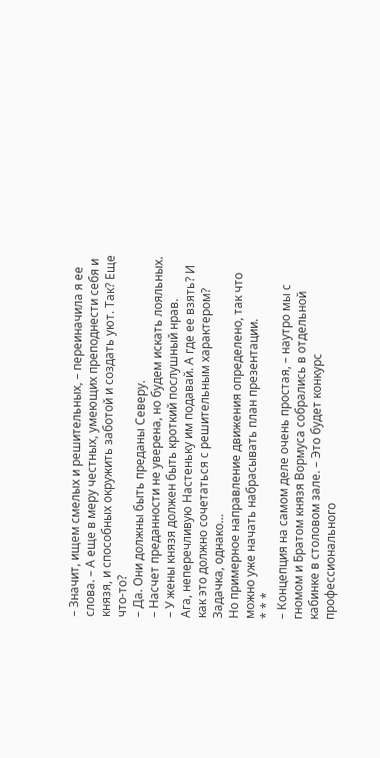– Значит, ищем смелых и решительных, – переиначила я ее слова. – А еще в меру честных, умеющих преподнести себя и князя, и способных окружить заботой и создать уют. Так? Еще что-то?
– Да. Они должны быть преданы Северу.
– Насчет преданности не уверена, но будем искать лояльных.
– У жены князя должен быть кроткий послушный нрав.
Ага, неперечливую Настеньку им подавай. А где ее взять? И как это должно сочетаться с решительным характером? Задачка, однако…
Но примерное направление движения определено, так что можно уже начать набрасывать план презентации.
* * *
– Концепция на самом деле очень простая, – наутро мы с гномом и Братом князя Вормуса собрались в отдельной кабинке в столовом зале. – Это будет конкурс профессионального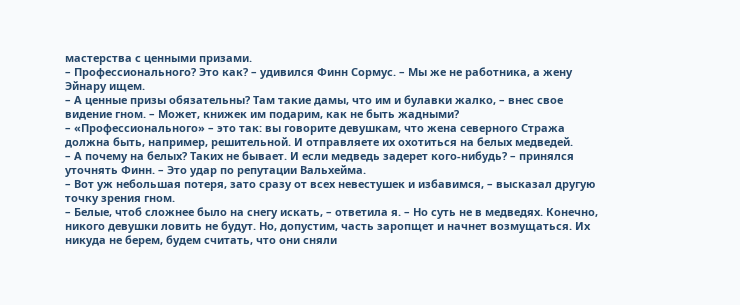мастерства с ценными призами.
– Профессионального? Это как? – удивился Финн Сормус. – Мы же не работника, а жену Эйнару ищем.
– А ценные призы обязательны? Там такие дамы, что им и булавки жалко, – внес свое видение гном. – Может, книжек им подарим, как не быть жадными?
– «Профессионального» – это так: вы говорите девушкам, что жена северного Стража должна быть, например, решительной. И отправляете их охотиться на белых медведей.
– А почему на белых? Таких не бывает. И если медведь задерет кого-нибудь? – принялся уточнять Финн. – Это удар по репутации Вальхейма.
– Вот уж небольшая потеря, зато сразу от всех невестушек и избавимся, – высказал другую точку зрения гном.
– Белые, чтоб сложнее было на снегу искать, – ответила я. – Но суть не в медведях. Конечно, никого девушки ловить не будут. Но, допустим, часть заропщет и начнет возмущаться. Их никуда не берем, будем считать, что они сняли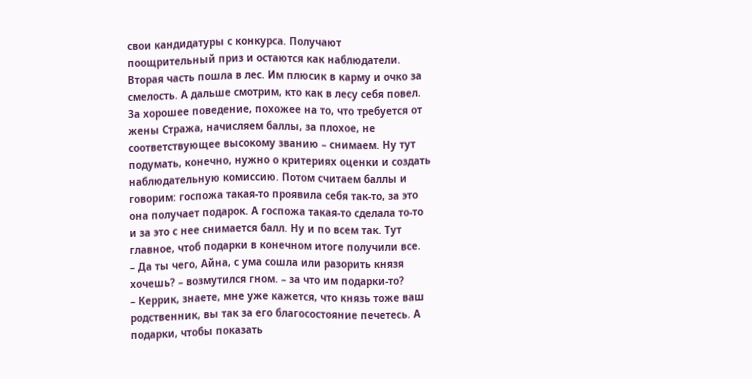свои кандидатуры с конкурса. Получают поощрительный приз и остаются как наблюдатели. Вторая часть пошла в лес. Им плюсик в карму и очко за смелость. А дальше смотрим, кто как в лесу себя повел. За хорошее поведение, похожее на то, что требуется от жены Стража, начисляем баллы, за плохое, не соответствующее высокому званию – снимаем. Ну тут подумать, конечно, нужно о критериях оценки и создать наблюдательную комиссию. Потом считаем баллы и говорим: госпожа такая-то проявила себя так-то, за это она получает подарок. А госпожа такая-то сделала то-то и за это с нее снимается балл. Ну и по всем так. Тут главное, чтоб подарки в конечном итоге получили все.
– Да ты чего, Айна, с ума сошла или разорить князя хочешь? – возмутился гном. – за что им подарки-то?
– Керрик, знаете, мне уже кажется, что князь тоже ваш родственник, вы так за его благосостояние печетесь. А подарки, чтобы показать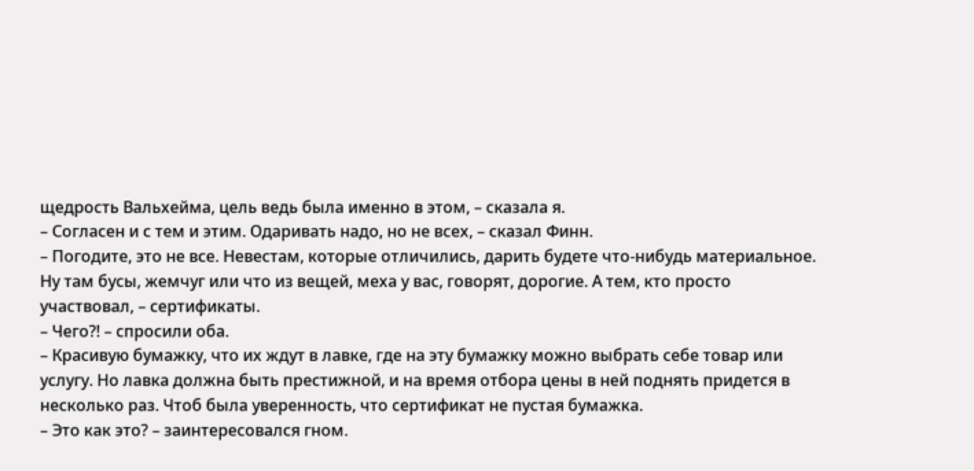щедрость Вальхейма, цель ведь была именно в этом, – сказала я.
– Согласен и с тем и этим. Одаривать надо, но не всех, – сказал Финн.
– Погодите, это не все. Невестам, которые отличились, дарить будете что-нибудь материальное. Ну там бусы, жемчуг или что из вещей, меха у вас, говорят, дорогие. А тем, кто просто участвовал, – сертификаты.
– Чего?! – спросили оба.
– Красивую бумажку, что их ждут в лавке, где на эту бумажку можно выбрать себе товар или услугу. Но лавка должна быть престижной, и на время отбора цены в ней поднять придется в несколько раз. Чтоб была уверенность, что сертификат не пустая бумажка.
– Это как это? – заинтересовался гном.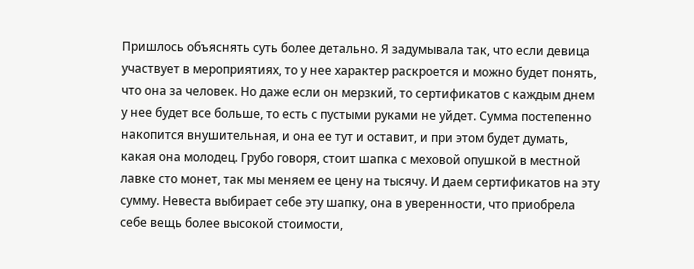Пришлось объяснять суть более детально. Я задумывала так, что если девица участвует в мероприятиях, то у нее характер раскроется и можно будет понять, что она за человек. Но даже если он мерзкий, то сертификатов с каждым днем у нее будет все больше, то есть с пустыми руками не уйдет. Сумма постепенно накопится внушительная, и она ее тут и оставит, и при этом будет думать, какая она молодец. Грубо говоря, стоит шапка с меховой опушкой в местной лавке сто монет, так мы меняем ее цену на тысячу. И даем сертификатов на эту сумму. Невеста выбирает себе эту шапку, она в уверенности, что приобрела себе вещь более высокой стоимости,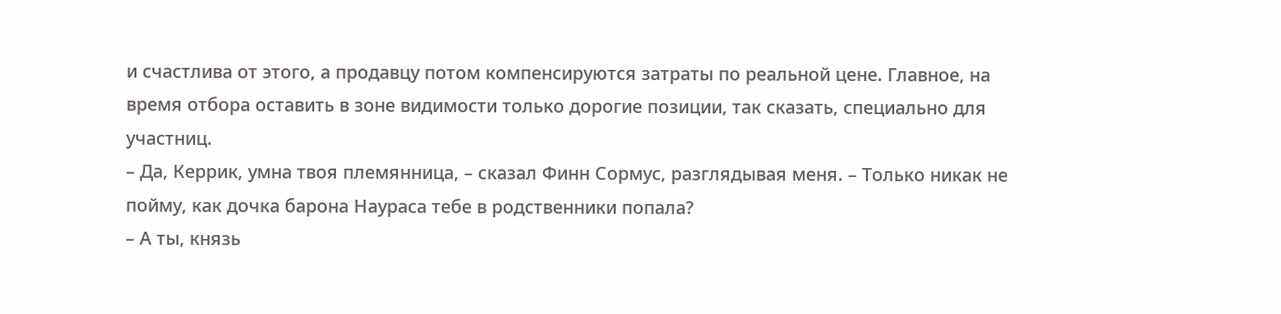и счастлива от этого, а продавцу потом компенсируются затраты по реальной цене. Главное, на время отбора оставить в зоне видимости только дорогие позиции, так сказать, специально для участниц.
– Да, Керрик, умна твоя племянница, – сказал Финн Сормус, разглядывая меня. – Только никак не пойму, как дочка барона Наураса тебе в родственники попала?
– А ты, князь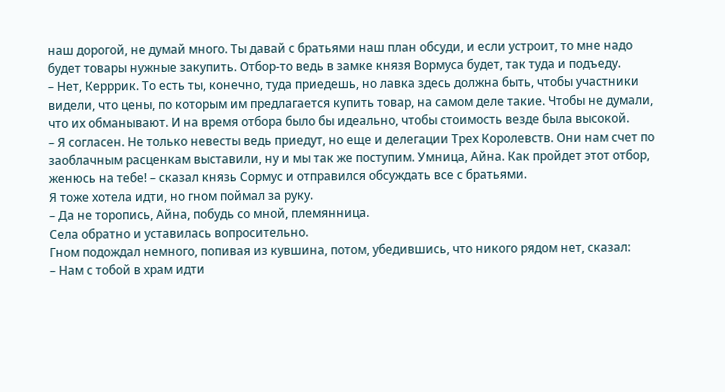наш дорогой, не думай много. Ты давай с братьями наш план обсуди, и если устроит, то мне надо будет товары нужные закупить. Отбор-то ведь в замке князя Вормуса будет, так туда и подъеду.
– Нет, Керррик. То есть ты, конечно, туда приедешь, но лавка здесь должна быть, чтобы участники видели, что цены, по которым им предлагается купить товар, на самом деле такие. Чтобы не думали, что их обманывают. И на время отбора было бы идеально, чтобы стоимость везде была высокой.
– Я согласен. Не только невесты ведь приедут, но еще и делегации Трех Королевств. Они нам счет по заоблачным расценкам выставили, ну и мы так же поступим. Умница, Айна. Как пройдет этот отбор, женюсь на тебе! – сказал князь Сормус и отправился обсуждать все с братьями.
Я тоже хотела идти, но гном поймал за руку.
– Да не торопись, Айна, побудь со мной, племянница.
Села обратно и уставилась вопросительно.
Гном подождал немного, попивая из кувшина, потом, убедившись, что никого рядом нет, сказал:
– Нам с тобой в храм идти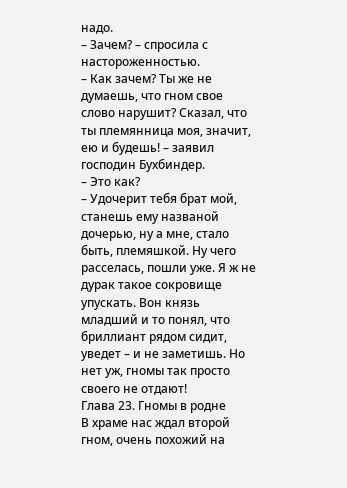надо.
– Зачем? – спросила с настороженностью.
– Как зачем? Ты же не думаешь, что гном свое слово нарушит? Сказал, что ты племянница моя, значит, ею и будешь! – заявил господин Бухбиндер.
– Это как?
– Удочерит тебя брат мой, станешь ему названой дочерью, ну а мне, стало быть, племяшкой. Ну чего расселась, пошли уже. Я ж не дурак такое сокровище упускать. Вон князь младший и то понял, что бриллиант рядом сидит, уведет – и не заметишь. Но нет уж, гномы так просто своего не отдают!
Глава 23. Гномы в родне
В храме нас ждал второй гном, очень похожий на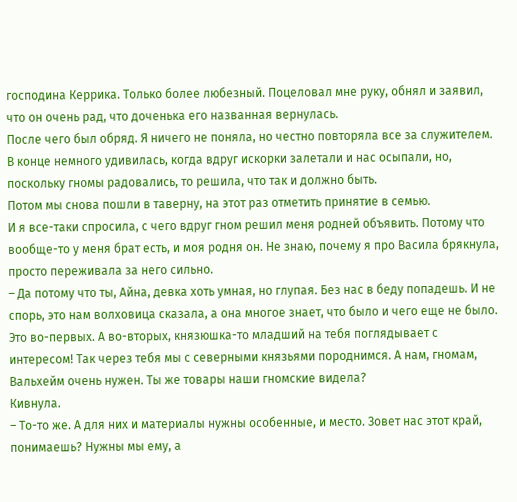господина Керрика. Только более любезный. Поцеловал мне руку, обнял и заявил, что он очень рад, что доченька его названная вернулась.
После чего был обряд. Я ничего не поняла, но честно повторяла все за служителем. В конце немного удивилась, когда вдруг искорки залетали и нас осыпали, но, поскольку гномы радовались, то решила, что так и должно быть.
Потом мы снова пошли в таверну, на этот раз отметить принятие в семью.
И я все-таки спросила, с чего вдруг гном решил меня родней объявить. Потому что вообще-то у меня брат есть, и моя родня он. Не знаю, почему я про Васила брякнула, просто переживала за него сильно.
– Да потому что ты, Айна, девка хоть умная, но глупая. Без нас в беду попадешь. И не спорь, это нам волховица сказала, а она многое знает, что было и чего еще не было. Это во-первых. А во-вторых, князюшка-то младший на тебя поглядывает с интересом! Так через тебя мы с северными князьями породнимся. А нам, гномам, Вальхейм очень нужен. Ты же товары наши гномские видела?
Кивнула.
– То-то же. А для них и материалы нужны особенные, и место. Зовет нас этот край, понимаешь? Нужны мы ему, а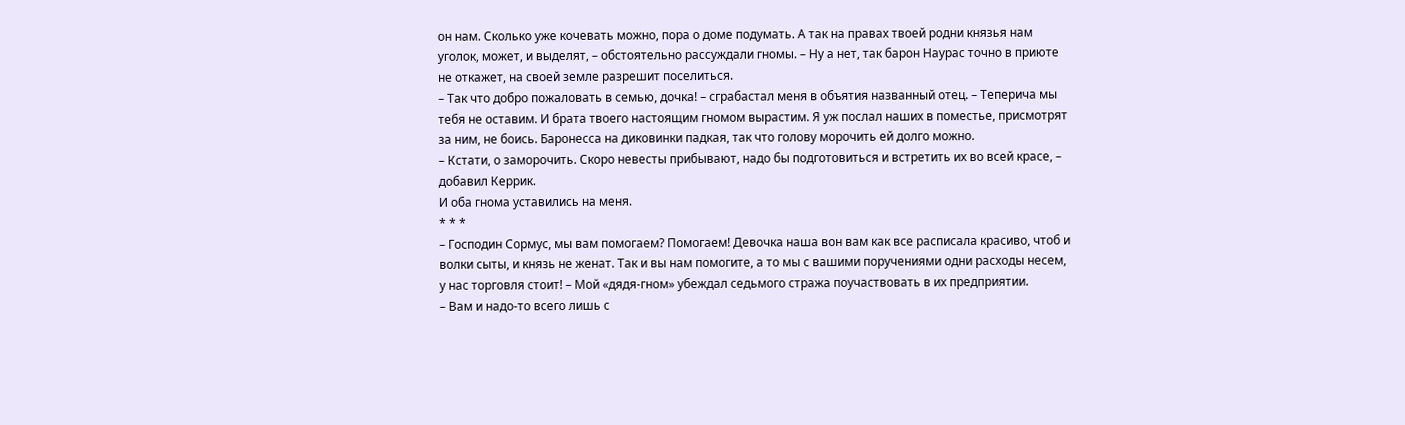он нам. Сколько уже кочевать можно, пора о доме подумать. А так на правах твоей родни князья нам уголок, может, и выделят, – обстоятельно рассуждали гномы. – Ну а нет, так барон Наурас точно в приюте не откажет, на своей земле разрешит поселиться.
– Так что добро пожаловать в семью, дочка! – сграбастал меня в объятия названный отец. – Теперича мы тебя не оставим. И брата твоего настоящим гномом вырастим. Я уж послал наших в поместье, присмотрят за ним, не боись. Баронесса на диковинки падкая, так что голову морочить ей долго можно.
– Кстати, о заморочить. Скоро невесты прибывают, надо бы подготовиться и встретить их во всей красе, – добавил Керрик.
И оба гнома уставились на меня.
* * *
– Господин Сормус, мы вам помогаем? Помогаем! Девочка наша вон вам как все расписала красиво, чтоб и волки сыты, и князь не женат. Так и вы нам помогите, а то мы с вашими поручениями одни расходы несем, у нас торговля стоит! – Мой «дядя-гном» убеждал седьмого стража поучаствовать в их предприятии.
– Вам и надо-то всего лишь с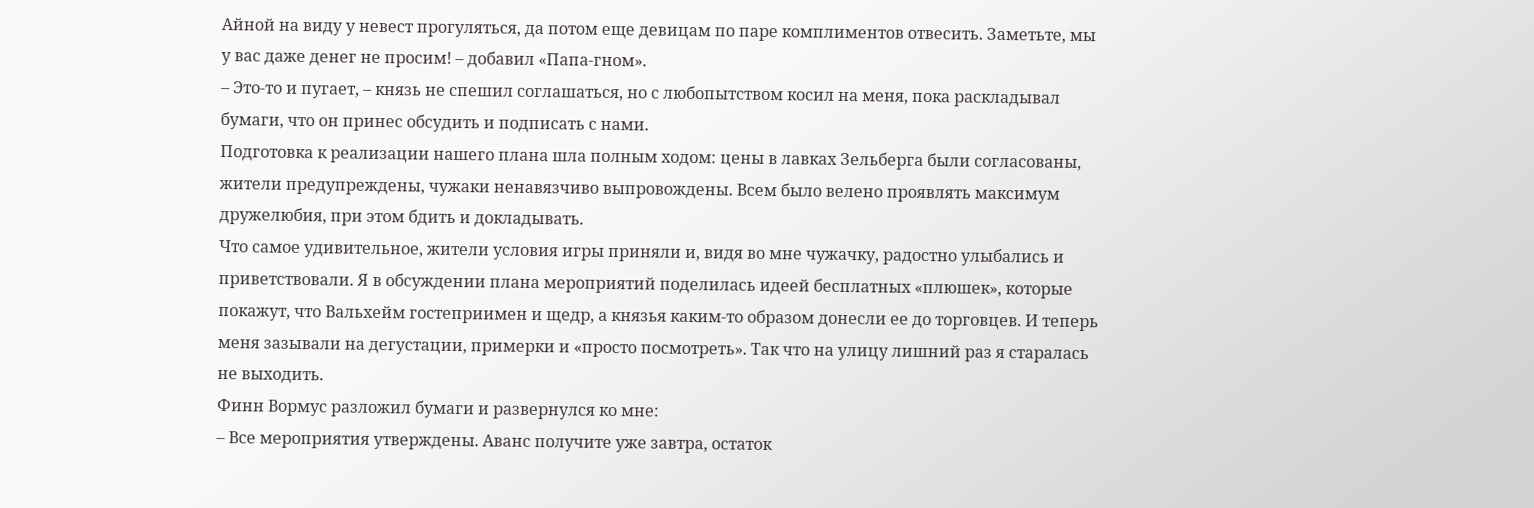Айной на виду у невест прогуляться, да потом еще девицам по паре комплиментов отвесить. Заметьте, мы у вас даже денег не просим! – добавил «Папа-гном».
– Это-то и пугает, – князь не спешил соглашаться, но с любопытством косил на меня, пока раскладывал бумаги, что он принес обсудить и подписать с нами.
Подготовка к реализации нашего плана шла полным ходом: цены в лавках Зельберга были согласованы, жители предупреждены, чужаки ненавязчиво выпровождены. Всем было велено проявлять максимум дружелюбия, при этом бдить и докладывать.
Что самое удивительное, жители условия игры приняли и, видя во мне чужачку, радостно улыбались и приветствовали. Я в обсуждении плана мероприятий поделилась идеей бесплатных «плюшек», которые покажут, что Вальхейм гостеприимен и щедр, а князья каким-то образом донесли ее до торговцев. И теперь меня зазывали на дегустации, примерки и «просто посмотреть». Так что на улицу лишний раз я старалась не выходить.
Финн Вормус разложил бумаги и развернулся ко мне:
– Все мероприятия утверждены. Аванс получите уже завтра, остаток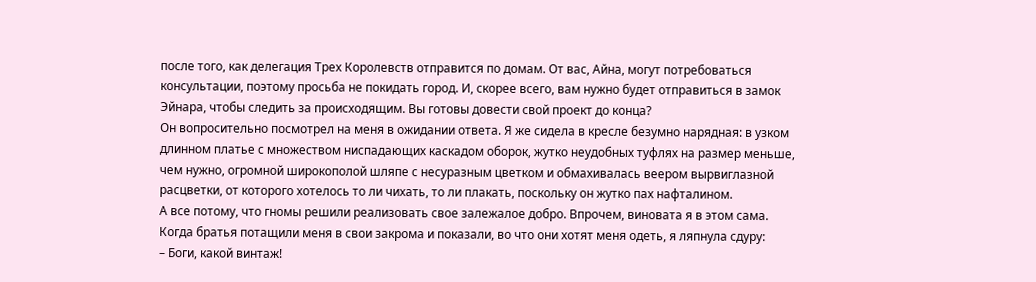после того, как делегация Трех Королевств отправится по домам. От вас, Айна, могут потребоваться консультации, поэтому просьба не покидать город. И, скорее всего, вам нужно будет отправиться в замок Эйнара, чтобы следить за происходящим. Вы готовы довести свой проект до конца?
Он вопросительно посмотрел на меня в ожидании ответа. Я же сидела в кресле безумно нарядная: в узком длинном платье с множеством ниспадающих каскадом оборок, жутко неудобных туфлях на размер меньше, чем нужно, огромной широкополой шляпе с несуразным цветком и обмахивалась веером вырвиглазной расцветки, от которого хотелось то ли чихать, то ли плакать, поскольку он жутко пах нафталином.
А все потому, что гномы решили реализовать свое залежалое добро. Впрочем, виновата я в этом сама. Когда братья потащили меня в свои закрома и показали, во что они хотят меня одеть, я ляпнула сдуру:
– Боги, какой винтаж!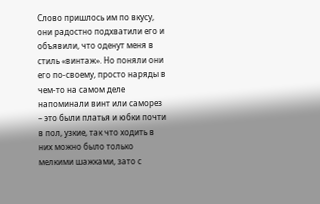Слово пришлось им по вкусу, они радостно подхватили его и объявили, что оденут меня в стиль «винтаж». Но поняли они его по-своему, просто наряды в чем-то на самом деле напоминали винт или саморез – это были платья и юбки почти в пол, узкие, так что ходить в них можно было только мелкими шажками, зато с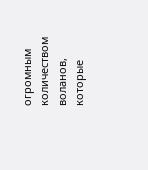огромным количеством воланов, которые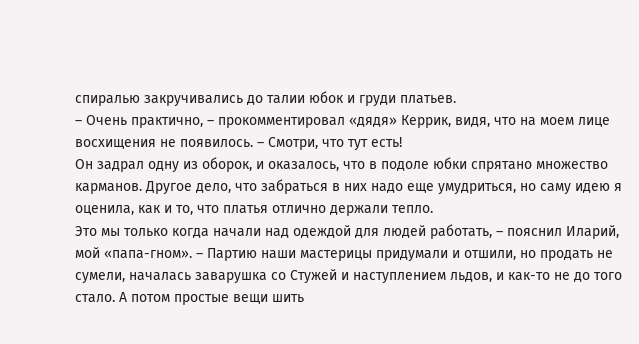спиралью закручивались до талии юбок и груди платьев.
– Очень практично, – прокомментировал «дядя» Керрик, видя, что на моем лице восхищения не появилось. – Смотри, что тут есть!
Он задрал одну из оборок, и оказалось, что в подоле юбки спрятано множество карманов. Другое дело, что забраться в них надо еще умудриться, но саму идею я оценила, как и то, что платья отлично держали тепло.
Это мы только когда начали над одеждой для людей работать, – пояснил Иларий, мой «папа-гном». – Партию наши мастерицы придумали и отшили, но продать не сумели, началась заварушка со Стужей и наступлением льдов, и как-то не до того стало. А потом простые вещи шить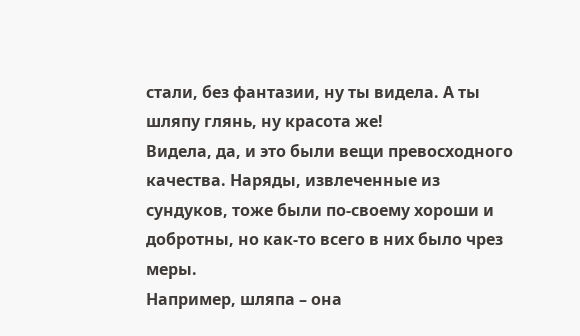стали, без фантазии, ну ты видела. А ты шляпу глянь, ну красота же!
Видела, да, и это были вещи превосходного качества. Наряды, извлеченные из сундуков, тоже были по-своему хороши и добротны, но как-то всего в них было чрез меры.
Например, шляпа – она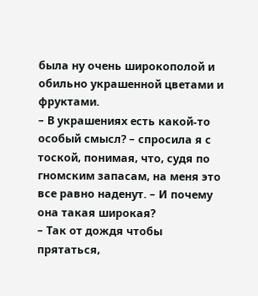была ну очень широкополой и обильно украшенной цветами и фруктами.
– В украшениях есть какой-то особый смысл? – спросила я с тоской, понимая, что, судя по гномским запасам, на меня это все равно наденут. – И почему она такая широкая?
– Так от дождя чтобы прятаться,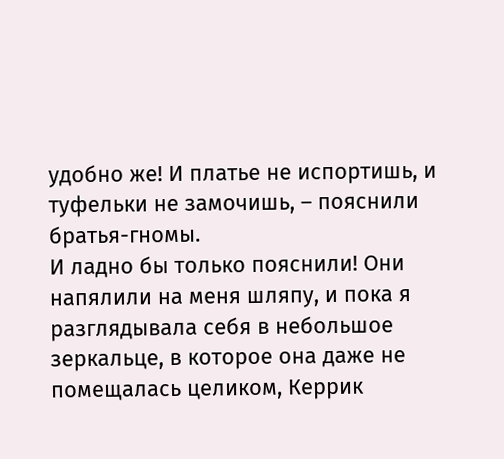удобно же! И платье не испортишь, и туфельки не замочишь, – пояснили братья-гномы.
И ладно бы только пояснили! Они напялили на меня шляпу, и пока я разглядывала себя в небольшое зеркальце, в которое она даже не помещалась целиком, Керрик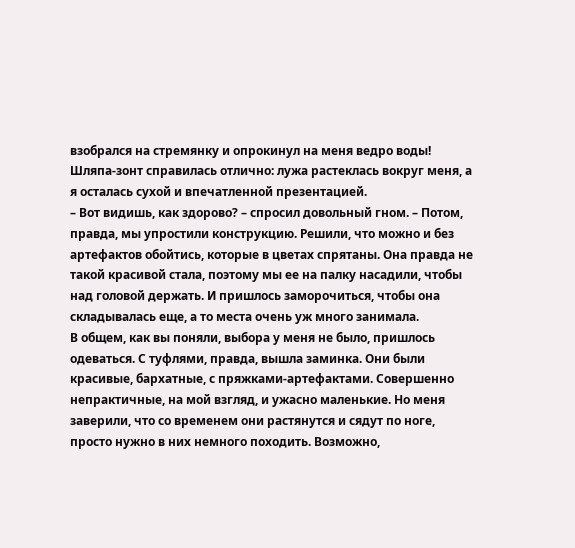взобрался на стремянку и опрокинул на меня ведро воды! Шляпа-зонт справилась отлично: лужа растеклась вокруг меня, а я осталась сухой и впечатленной презентацией.
– Вот видишь, как здорово? – спросил довольный гном. – Потом, правда, мы упростили конструкцию. Решили, что можно и без артефактов обойтись, которые в цветах спрятаны. Она правда не такой красивой стала, поэтому мы ее на палку насадили, чтобы над головой держать. И пришлось заморочиться, чтобы она складывалась еще, а то места очень уж много занимала.
В общем, как вы поняли, выбора у меня не было, пришлось одеваться. С туфлями, правда, вышла заминка. Они были красивые, бархатные, с пряжками-артефактами. Совершенно непрактичные, на мой взгляд, и ужасно маленькие. Но меня заверили, что со временем они растянутся и сядут по ноге, просто нужно в них немного походить. Возможно,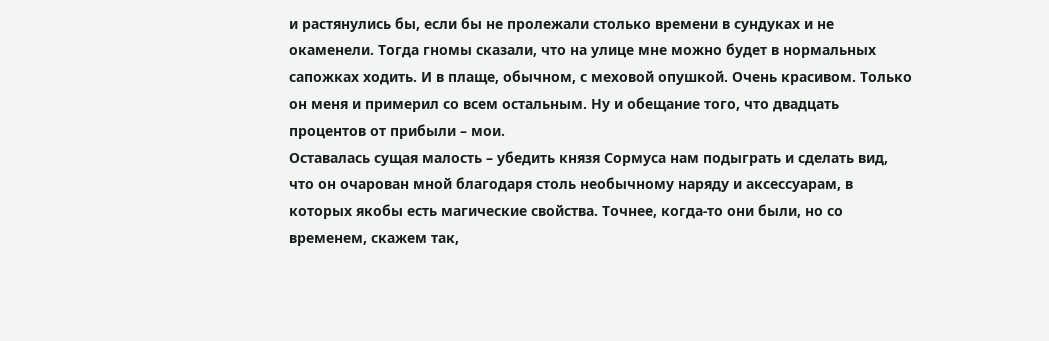и растянулись бы, если бы не пролежали столько времени в сундуках и не окаменели. Тогда гномы сказали, что на улице мне можно будет в нормальных сапожках ходить. И в плаще, обычном, с меховой опушкой. Очень красивом. Только он меня и примерил со всем остальным. Ну и обещание того, что двадцать процентов от прибыли – мои.
Оставалась сущая малость – убедить князя Сормуса нам подыграть и сделать вид, что он очарован мной благодаря столь необычному наряду и аксессуарам, в которых якобы есть магические свойства. Точнее, когда-то они были, но со временем, скажем так,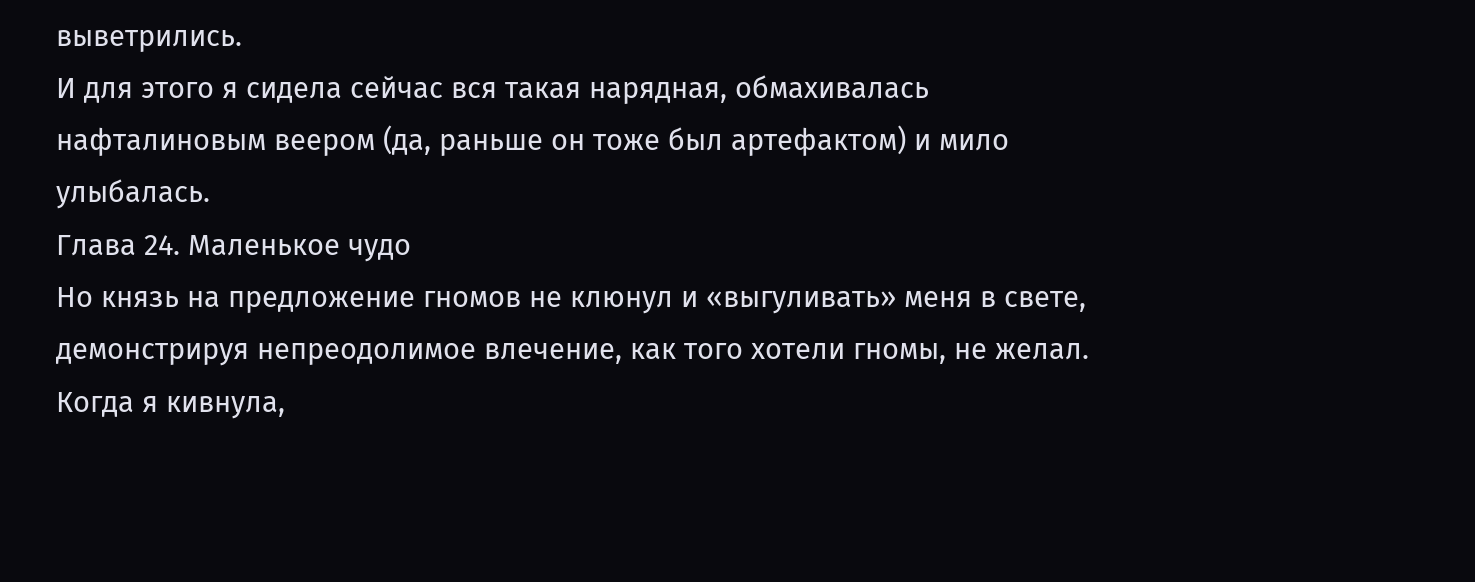выветрились.
И для этого я сидела сейчас вся такая нарядная, обмахивалась нафталиновым веером (да, раньше он тоже был артефактом) и мило улыбалась.
Глава 24. Маленькое чудо
Но князь на предложение гномов не клюнул и «выгуливать» меня в свете, демонстрируя непреодолимое влечение, как того хотели гномы, не желал. Когда я кивнула,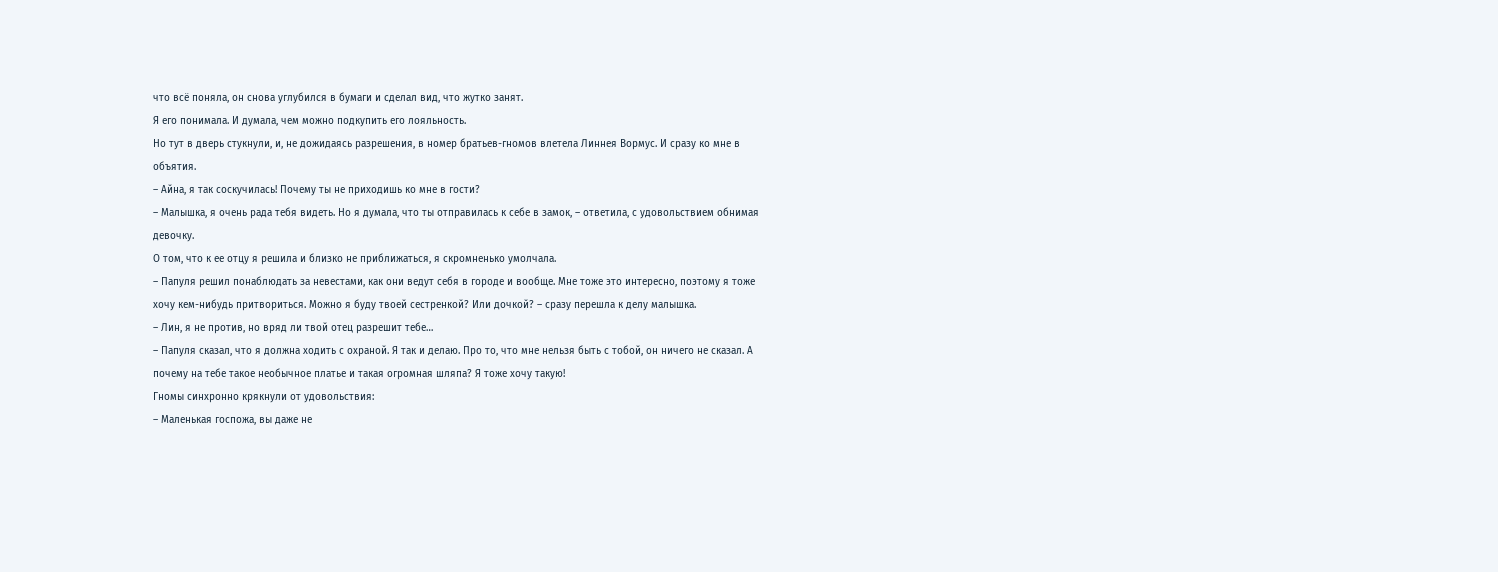что всё поняла, он снова углубился в бумаги и сделал вид, что жутко занят.
Я его понимала. И думала, чем можно подкупить его лояльность.
Но тут в дверь стукнули, и, не дожидаясь разрешения, в номер братьев-гномов влетела Линнея Вормус. И сразу ко мне в объятия.
– Айна, я так соскучилась! Почему ты не приходишь ко мне в гости?
– Малышка, я очень рада тебя видеть. Но я думала, что ты отправилась к себе в замок, – ответила, с удовольствием обнимая девочку.
О том, что к ее отцу я решила и близко не приближаться, я скромненько умолчала.
– Папуля решил понаблюдать за невестами, как они ведут себя в городе и вообще. Мне тоже это интересно, поэтому я тоже хочу кем-нибудь притвориться. Можно я буду твоей сестренкой? Или дочкой? – сразу перешла к делу малышка.
– Лин, я не против, но вряд ли твой отец разрешит тебе…
– Папуля сказал, что я должна ходить с охраной. Я так и делаю. Про то, что мне нельзя быть с тобой, он ничего не сказал. А почему на тебе такое необычное платье и такая огромная шляпа? Я тоже хочу такую!
Гномы синхронно крякнули от удовольствия:
– Маленькая госпожа, вы даже не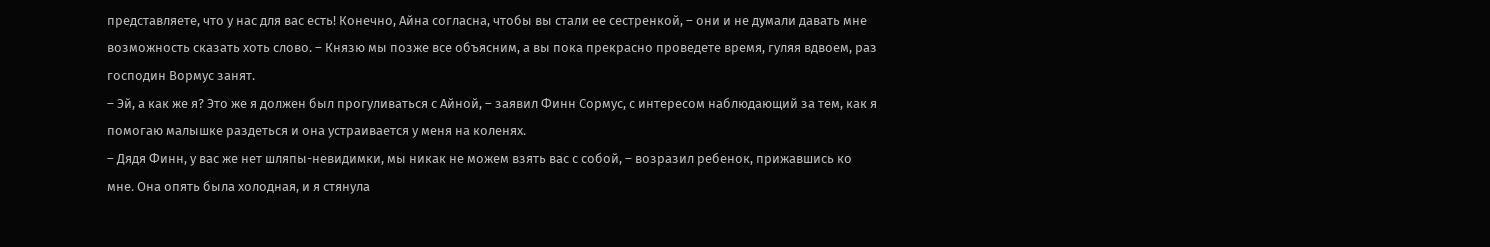представляете, что у нас для вас есть! Конечно, Айна согласна, чтобы вы стали ее сестренкой, – они и не думали давать мне возможность сказать хоть слово. – Князю мы позже все объясним, а вы пока прекрасно проведете время, гуляя вдвоем, раз господин Вормус занят.
– Эй, а как же я? Это же я должен был прогуливаться с Айной, – заявил Финн Сормус, с интересом наблюдающий за тем, как я помогаю малышке раздеться и она устраивается у меня на коленях.
– Дядя Финн, у вас же нет шляпы-невидимки, мы никак не можем взять вас с собой, – возразил ребенок, прижавшись ко мне. Она опять была холодная, и я стянула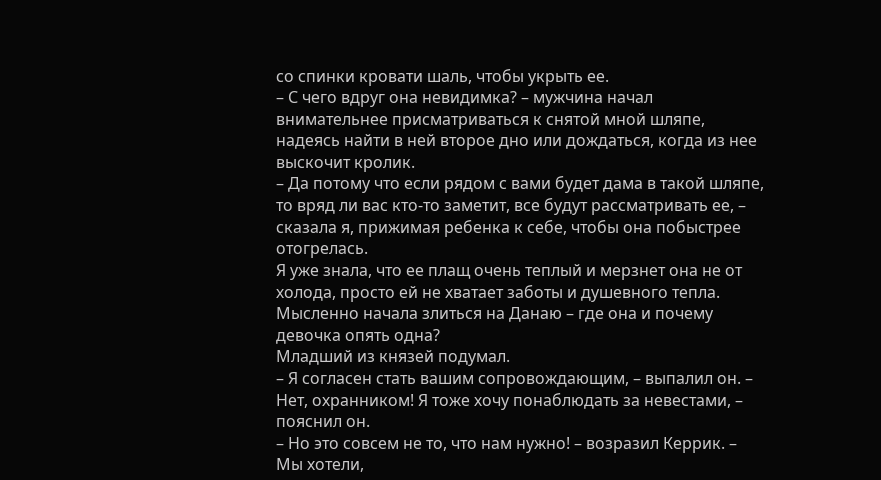со спинки кровати шаль, чтобы укрыть ее.
– С чего вдруг она невидимка? – мужчина начал внимательнее присматриваться к снятой мной шляпе, надеясь найти в ней второе дно или дождаться, когда из нее выскочит кролик.
– Да потому что если рядом с вами будет дама в такой шляпе, то вряд ли вас кто-то заметит, все будут рассматривать ее, – сказала я, прижимая ребенка к себе, чтобы она побыстрее отогрелась.
Я уже знала, что ее плащ очень теплый и мерзнет она не от холода, просто ей не хватает заботы и душевного тепла. Мысленно начала злиться на Данаю – где она и почему девочка опять одна?
Младший из князей подумал.
– Я согласен стать вашим сопровождающим, – выпалил он. – Нет, охранником! Я тоже хочу понаблюдать за невестами, – пояснил он.
– Но это совсем не то, что нам нужно! – возразил Керрик. – Мы хотели,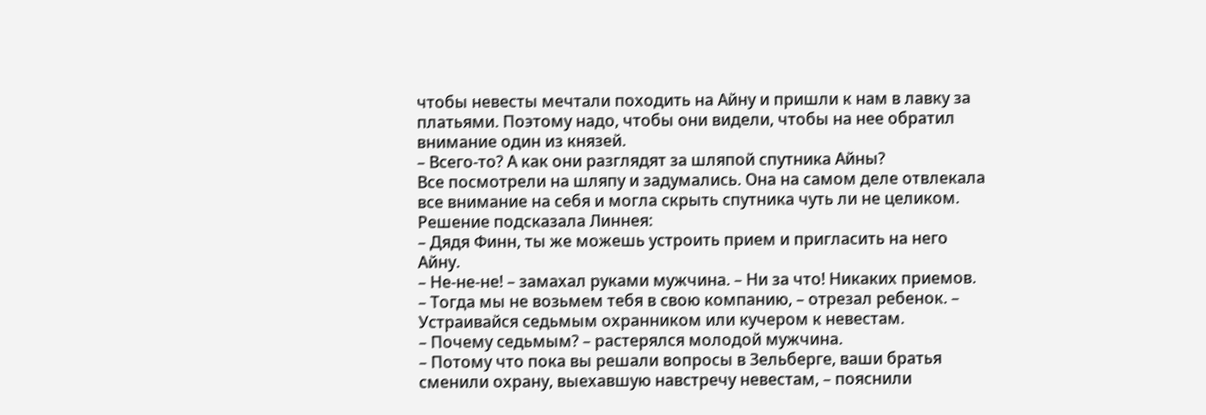чтобы невесты мечтали походить на Айну и пришли к нам в лавку за платьями. Поэтому надо, чтобы они видели, чтобы на нее обратил внимание один из князей.
– Всего-то? А как они разглядят за шляпой спутника Айны?
Все посмотрели на шляпу и задумались. Она на самом деле отвлекала все внимание на себя и могла скрыть спутника чуть ли не целиком. Решение подсказала Линнея:
– Дядя Финн, ты же можешь устроить прием и пригласить на него Айну.
– Не-не-не! – замахал руками мужчина. – Ни за что! Никаких приемов.
– Тогда мы не возьмем тебя в свою компанию, – отрезал ребенок. – Устраивайся седьмым охранником или кучером к невестам.
– Почему седьмым? – растерялся молодой мужчина.
– Потому что пока вы решали вопросы в Зельберге, ваши братья сменили охрану, выехавшую навстречу невестам, – пояснили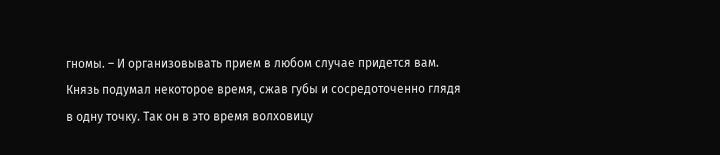гномы. – И организовывать прием в любом случае придется вам.
Князь подумал некоторое время, сжав губы и сосредоточенно глядя в одну точку. Так он в это время волховицу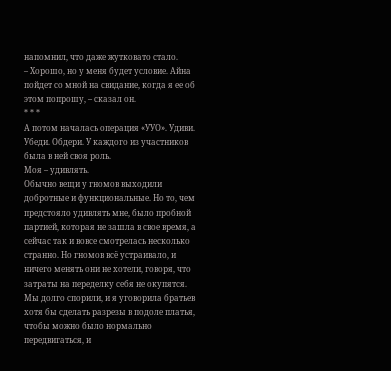напомнил, что даже жутковато стало.
– Хорошо, но у меня будет условие. Айна пойдет со мной на свидание, когда я ее об этом попрошу, – сказал он.
* * *
А потом началась операция «УУО». Удиви. Убеди. Обдери. У каждого из участников была в ней своя роль.
Моя – удивлять.
Обычно вещи у гномов выходили добротные и функциональные. Но то, чем предстояло удивлять мне, было пробной партией, которая не зашла в свое время, а сейчас так и вовсе смотрелась несколько странно. Но гномов всё устраивало, и ничего менять они не хотели, говоря, что затраты на переделку себя не окупятся.
Мы долго спорили, и я уговорила братьев хотя бы сделать разрезы в подоле платья, чтобы можно было нормально передвигаться, и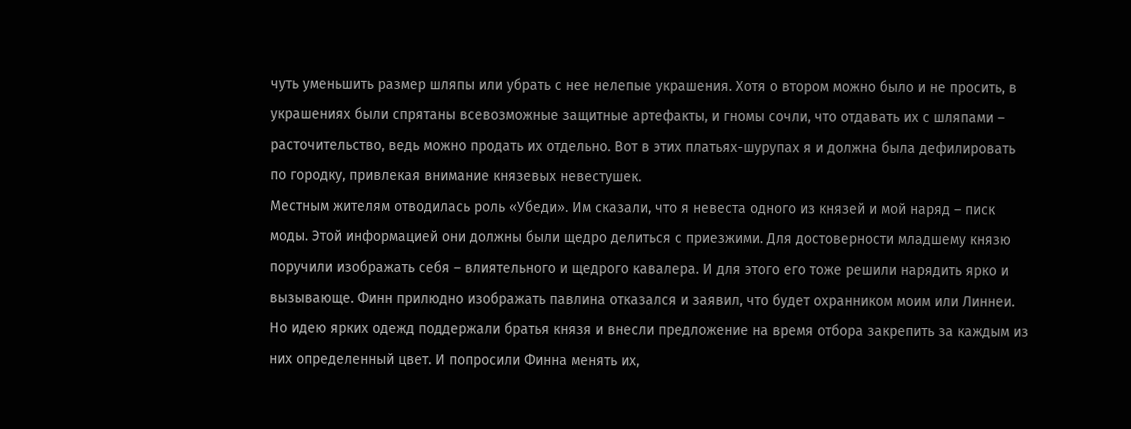чуть уменьшить размер шляпы или убрать с нее нелепые украшения. Хотя о втором можно было и не просить, в украшениях были спрятаны всевозможные защитные артефакты, и гномы сочли, что отдавать их с шляпами – расточительство, ведь можно продать их отдельно. Вот в этих платьях-шурупах я и должна была дефилировать по городку, привлекая внимание князевых невестушек.
Местным жителям отводилась роль «Убеди». Им сказали, что я невеста одного из князей и мой наряд – писк моды. Этой информацией они должны были щедро делиться с приезжими. Для достоверности младшему князю поручили изображать себя – влиятельного и щедрого кавалера. И для этого его тоже решили нарядить ярко и вызывающе. Финн прилюдно изображать павлина отказался и заявил, что будет охранником моим или Линнеи. Но идею ярких одежд поддержали братья князя и внесли предложение на время отбора закрепить за каждым из них определенный цвет. И попросили Финна менять их,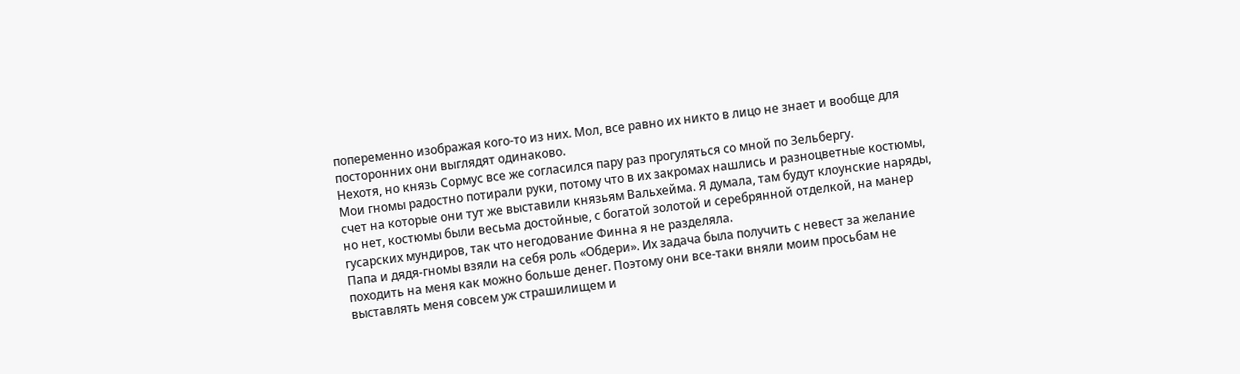попеременно изображая кого-то из них. Мол, все равно их никто в лицо не знает и вообще для посторонних они выглядят одинаково.
Нехотя, но князь Сормус все же согласился пару раз прогуляться со мной по Зельбергу.
Мои гномы радостно потирали руки, потому что в их закромах нашлись и разноцветные костюмы, счет на которые они тут же выставили князьям Вальхейма. Я думала, там будут клоунские наряды, но нет, костюмы были весьма достойные, с богатой золотой и серебрянной отделкой, на манер гусарских мундиров, так что негодование Финна я не разделяла.
Папа и дядя-гномы взяли на себя роль «Обдери». Их задача была получить с невест за желание походить на меня как можно больше денег. Поэтому они все-таки вняли моим просьбам не выставлять меня совсем уж страшилищем и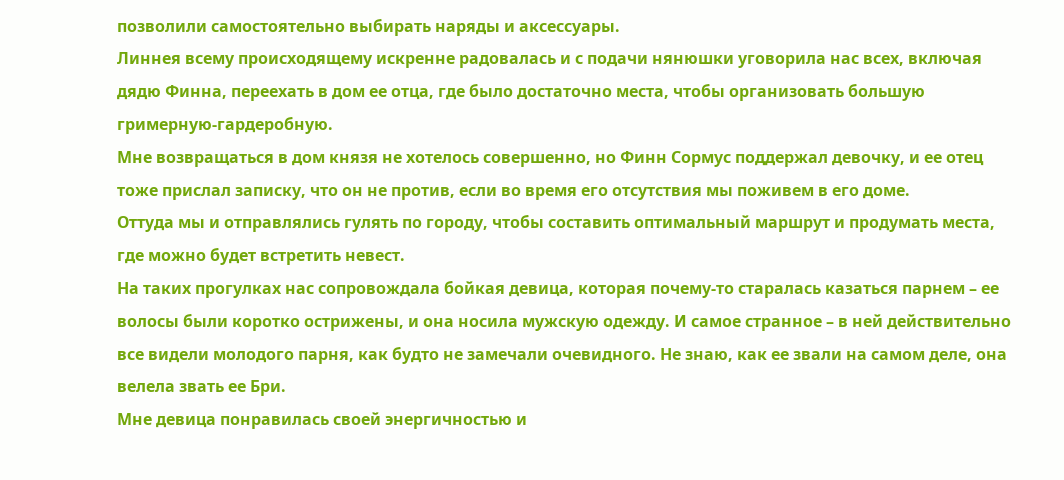позволили самостоятельно выбирать наряды и аксессуары.
Линнея всему происходящему искренне радовалась и с подачи нянюшки уговорила нас всех, включая дядю Финна, переехать в дом ее отца, где было достаточно места, чтобы организовать большую гримерную-гардеробную.
Мне возвращаться в дом князя не хотелось совершенно, но Финн Сормус поддержал девочку, и ее отец тоже прислал записку, что он не против, если во время его отсутствия мы поживем в его доме.
Оттуда мы и отправлялись гулять по городу, чтобы составить оптимальный маршрут и продумать места, где можно будет встретить невест.
На таких прогулках нас сопровождала бойкая девица, которая почему-то старалась казаться парнем – ее волосы были коротко острижены, и она носила мужскую одежду. И самое странное – в ней действительно все видели молодого парня, как будто не замечали очевидного. Не знаю, как ее звали на самом деле, она велела звать ее Бри.
Мне девица понравилась своей энергичностью и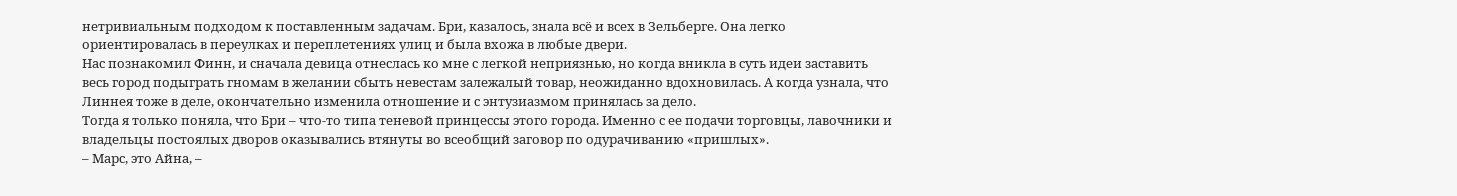нетривиальным подходом к поставленным задачам. Бри, казалось, знала всё и всех в Зельберге. Она легко ориентировалась в переулках и переплетениях улиц и была вхожа в любые двери.
Нас познакомил Финн, и сначала девица отнеслась ко мне с легкой неприязнью, но когда вникла в суть идеи заставить весь город подыграть гномам в желании сбыть невестам залежалый товар, неожиданно вдохновилась. А когда узнала, что Линнея тоже в деле, окончательно изменила отношение и с энтузиазмом принялась за дело.
Тогда я только поняла, что Бри – что-то типа теневой принцессы этого города. Именно с ее подачи торговцы, лавочники и владельцы постоялых дворов оказывались втянуты во всеобщий заговор по одурачиванию «пришлых».
– Марс, это Айна, –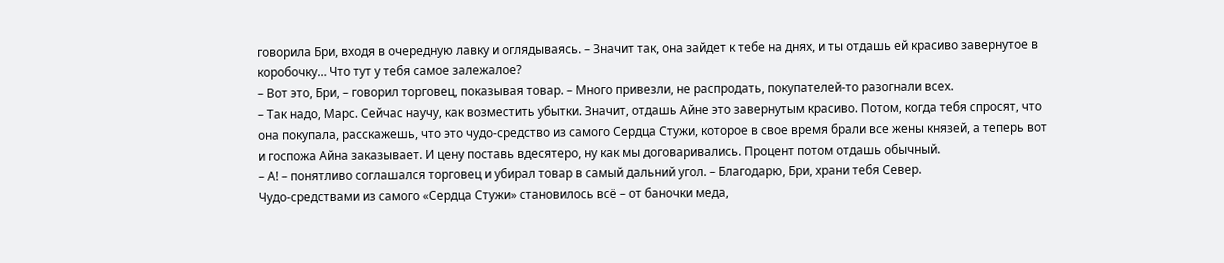говорила Бри, входя в очередную лавку и оглядываясь. – Значит так, она зайдет к тебе на днях, и ты отдашь ей красиво завернутое в коробочку… Что тут у тебя самое залежалое?
– Вот это, Бри, – говорил торговец, показывая товар. – Много привезли, не распродать, покупателей-то разогнали всех.
– Так надо, Марс. Сейчас научу, как возместить убытки. Значит, отдашь Айне это завернутым красиво. Потом, когда тебя спросят, что она покупала, расскажешь, что это чудо-средство из самого Сердца Стужи, которое в свое время брали все жены князей, а теперь вот и госпожа Айна заказывает. И цену поставь вдесятеро, ну как мы договаривались. Процент потом отдашь обычный.
– А! – понятливо соглашался торговец и убирал товар в самый дальний угол. – Благодарю, Бри, храни тебя Север.
Чудо-средствами из самого «Сердца Стужи» становилось всё – от баночки меда,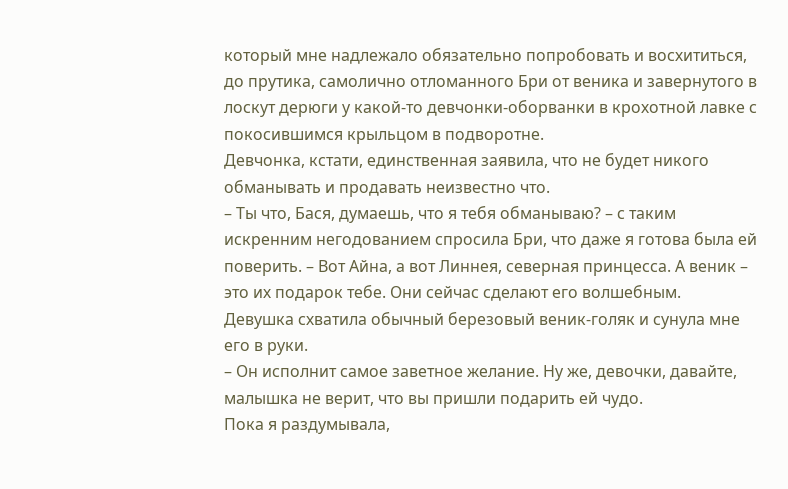который мне надлежало обязательно попробовать и восхититься, до прутика, самолично отломанного Бри от веника и завернутого в лоскут дерюги у какой-то девчонки-оборванки в крохотной лавке с покосившимся крыльцом в подворотне.
Девчонка, кстати, единственная заявила, что не будет никого обманывать и продавать неизвестно что.
– Ты что, Бася, думаешь, что я тебя обманываю? – с таким искренним негодованием спросила Бри, что даже я готова была ей поверить. – Вот Айна, а вот Линнея, северная принцесса. А веник – это их подарок тебе. Они сейчас сделают его волшебным.
Девушка схватила обычный березовый веник-голяк и сунула мне его в руки.
– Он исполнит самое заветное желание. Ну же, девочки, давайте, малышка не верит, что вы пришли подарить ей чудо.
Пока я раздумывала,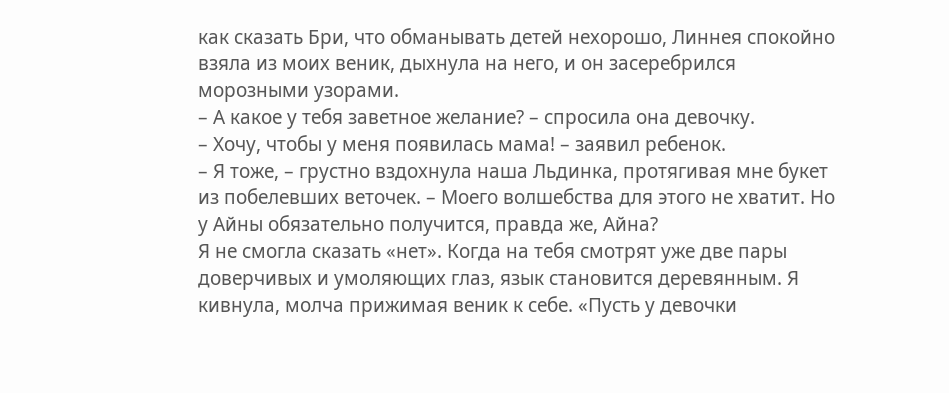как сказать Бри, что обманывать детей нехорошо, Линнея спокойно взяла из моих веник, дыхнула на него, и он засеребрился морозными узорами.
– А какое у тебя заветное желание? – спросила она девочку.
– Хочу, чтобы у меня появилась мама! – заявил ребенок.
– Я тоже, – грустно вздохнула наша Льдинка, протягивая мне букет из побелевших веточек. – Моего волшебства для этого не хватит. Но у Айны обязательно получится, правда же, Айна?
Я не смогла сказать «нет». Когда на тебя смотрят уже две пары доверчивых и умоляющих глаз, язык становится деревянным. Я кивнула, молча прижимая веник к себе. «Пусть у девочки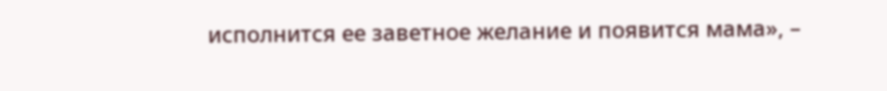исполнится ее заветное желание и появится мама», –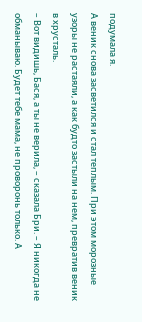подумала я.
А веник снова засветился и стал теплым. При этом морозные узоры не растаяли, а как будто застыли на нем, превратив веник в хрусталь.
– Вот видишь, Бася, а ты не верила, – сказала Бри. – Я никогда не обманываю. Будет тебе мама, не проворонь только. А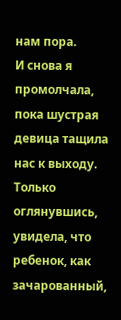нам пора.
И снова я промолчала, пока шустрая девица тащила нас к выходу. Только оглянувшись, увидела, что ребенок, как зачарованный,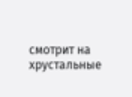смотрит на хрустальные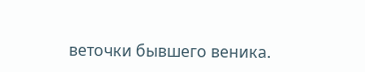веточки бывшего веника.